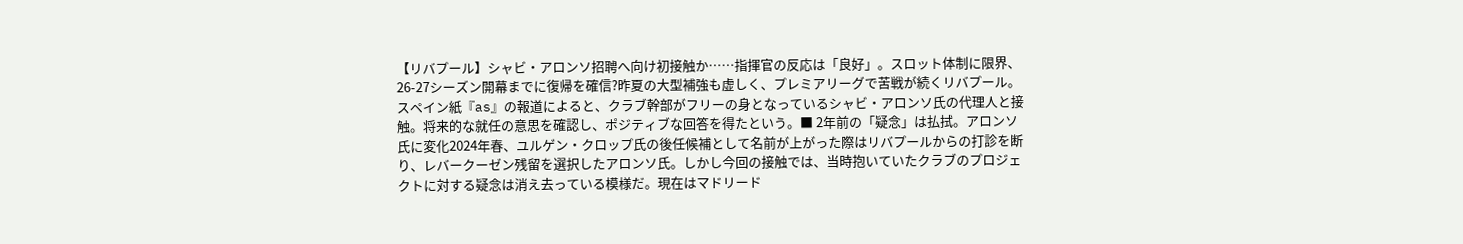【リバプール】シャビ・アロンソ招聘へ向け初接触か……指揮官の反応は「良好」。スロット体制に限界、26-27シーズン開幕までに復帰を確信?昨夏の大型補強も虚しく、プレミアリーグで苦戦が続くリバプール。スペイン紙『as』の報道によると、クラブ幹部がフリーの身となっているシャビ・アロンソ氏の代理人と接触。将来的な就任の意思を確認し、ポジティブな回答を得たという。■ 2年前の「疑念」は払拭。アロンソ氏に変化2024年春、ユルゲン・クロップ氏の後任候補として名前が上がった際はリバプールからの打診を断り、レバークーゼン残留を選択したアロンソ氏。しかし今回の接触では、当時抱いていたクラブのプロジェクトに対する疑念は消え去っている模様だ。現在はマドリード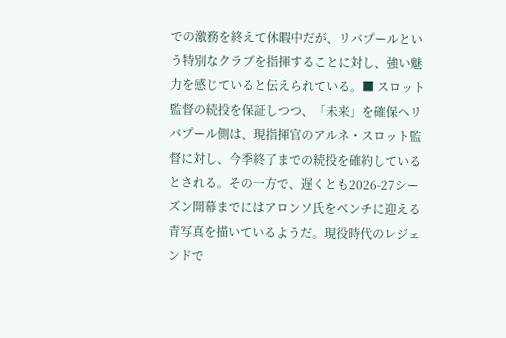での激務を終えて休暇中だが、リバプールという特別なクラブを指揮することに対し、強い魅力を感じていると伝えられている。■ スロット監督の続投を保証しつつ、「未来」を確保へリバプール側は、現指揮官のアルネ・スロット監督に対し、今季終了までの続投を確約しているとされる。その一方で、遅くとも2026-27シーズン開幕までにはアロンソ氏をベンチに迎える青写真を描いているようだ。現役時代のレジェンドで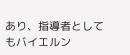あり、指導者としてもバイエルン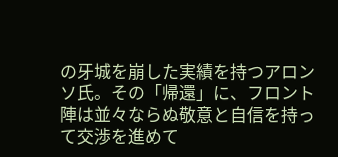の牙城を崩した実績を持つアロンソ氏。その「帰還」に、フロント陣は並々ならぬ敬意と自信を持って交渉を進めて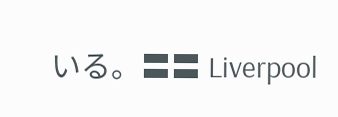いる。〓〓 Liverpool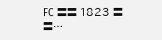FC 〓〓 1823 〓〓…